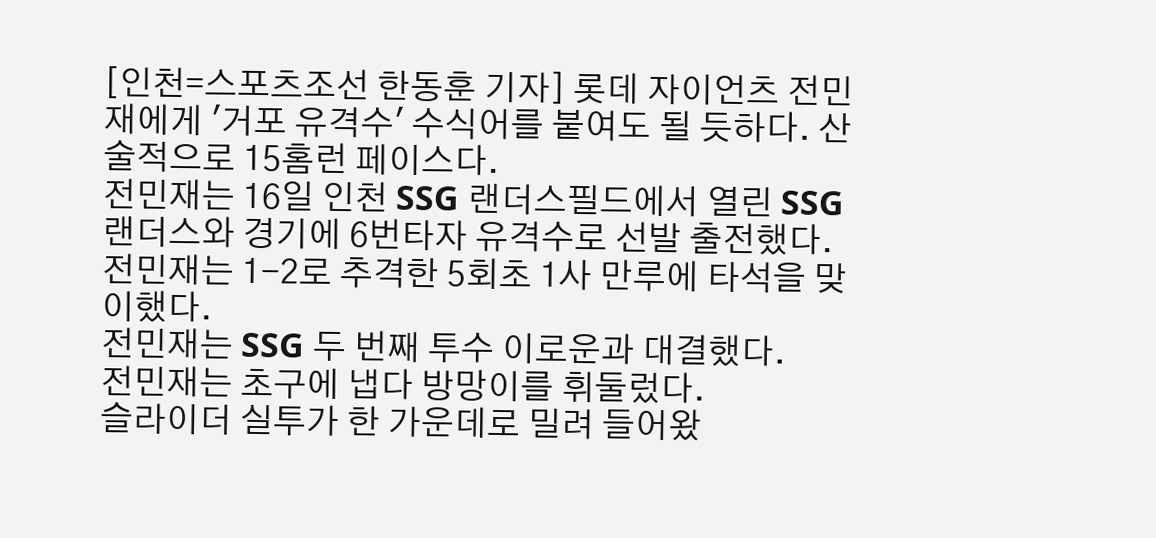[인천=스포츠조선 한동훈 기자] 롯데 자이언츠 전민재에게 '거포 유격수' 수식어를 붙여도 될 듯하다. 산술적으로 15홈런 페이스다.
전민재는 16일 인천 SSG 랜더스필드에서 열린 SSG 랜더스와 경기에 6번타자 유격수로 선발 출전했다.
전민재는 1-2로 추격한 5회초 1사 만루에 타석을 맞이했다.
전민재는 SSG 두 번째 투수 이로운과 대결했다.
전민재는 초구에 냅다 방망이를 휘둘렀다.
슬라이더 실투가 한 가운데로 밀려 들어왔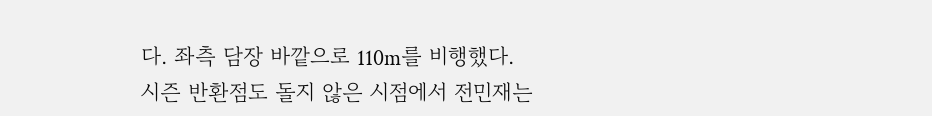다. 좌측 담장 바깥으로 110m를 비행했다.
시즌 반환점도 돌지 않은 시점에서 전민재는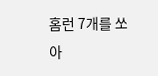홈런 7개를 쏘아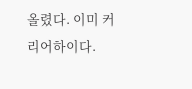올렸다. 이미 커리어하이다.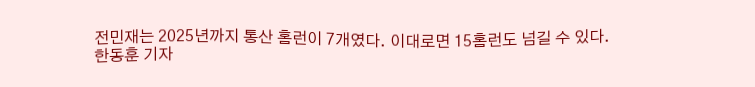전민재는 2025년까지 통산 홈런이 7개였다. 이대로면 15홈런도 넘길 수 있다.
한동훈 기자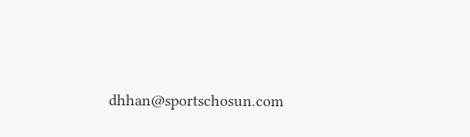dhhan@sportschosun.com